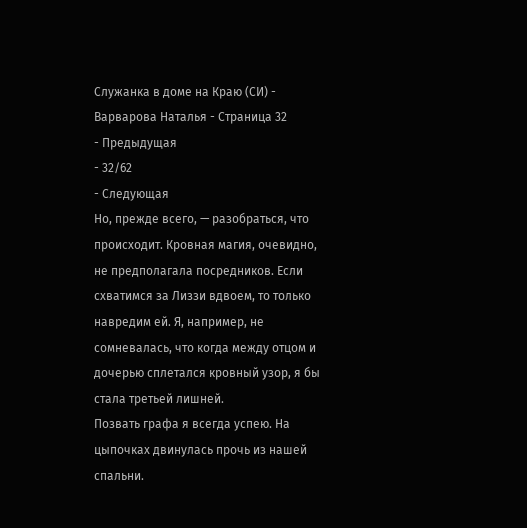Служанка в доме на Краю (СИ) - Варварова Наталья - Страница 32
- Предыдущая
- 32/62
- Следующая
Но, прежде всего, — разобраться, что происходит. Кровная магия, очевидно, не предполагала посредников. Если схватимся за Лиззи вдвоем, то только навредим ей. Я, например, не сомневалась, что когда между отцом и дочерью сплетался кровный узор, я бы стала третьей лишней.
Позвать графа я всегда успею. На цыпочках двинулась прочь из нашей спальни.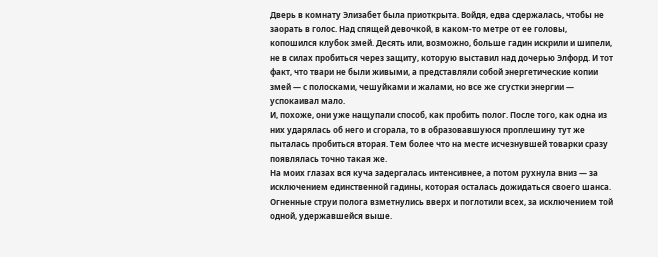Дверь в комнату Элизабет была приоткрыта. Войдя, едва сдержалась, чтобы не заорать в голос. Над спящей девочкой, в каком-то метре от ее головы, копошился клубок змей. Десять или, возможно, больше гадин искрили и шипели, не в силах пробиться через защиту, которую выставил над дочерью Элфорд. И тот факт, что твари не были живыми, а представляли собой энергетические копии змей — с полосками, чешуйками и жалами, но все же сгустки энергии — успокаивал мало.
И, похоже, они уже нащупали способ, как пробить полог. После того, как одна из них ударялась об него и сгорала, то в образовавшуюся проплешину тут же пыталась пробиться вторая. Тем более что на месте исчезнувшей товарки сразу появлялась точно такая же.
На моих глазах вся куча задергалась интенсивнее, а потом рухнула вниз — за исключением единственной гадины, которая осталась дожидаться своего шанса. Огненные струи полога взметнулись вверх и поглотили всех, за исключением той одной, удержавшейся выше.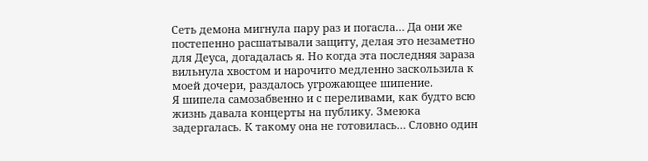Сеть демона мигнула пару раз и погасла… Да они же постепенно расшатывали защиту, делая это незаметно для Деуса, догадалась я. Но когда эта последняя зараза вильнула хвостом и нарочито медленно заскользила к моей дочери, раздалось угрожающее шипение.
Я шипела самозабвенно и с переливами, как будто всю жизнь давала концерты на публику. Змеюка задергалась. К такому она не готовилась… Словно один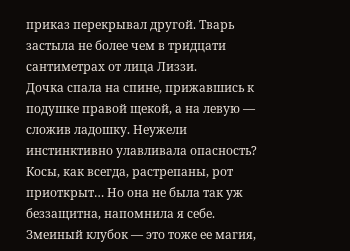приказ перекрывал другой. Тварь застыла не более чем в тридцати сантиметрах от лица Лиззи.
Дочка спала на спине, прижавшись к подушке правой щекой, а на левую — сложив ладошку. Неужели инстинктивно улавливала опасность? Косы, как всегда, растрепаны, рот приоткрыт… Но она не была так уж беззащитна, напомнила я себе. Змеиный клубок — это тоже ее магия,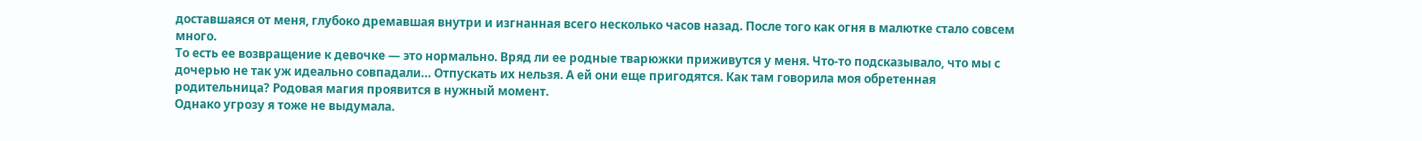доставшаяся от меня, глубоко дремавшая внутри и изгнанная всего несколько часов назад. После того как огня в малютке стало совсем много.
То есть ее возвращение к девочке — это нормально. Вряд ли ее родные тварюжки приживутся у меня. Что-то подсказывало, что мы с дочерью не так уж идеально совпадали… Отпускать их нельзя. А ей они еще пригодятся. Как там говорила моя обретенная родительница? Родовая магия проявится в нужный момент.
Однако угрозу я тоже не выдумала.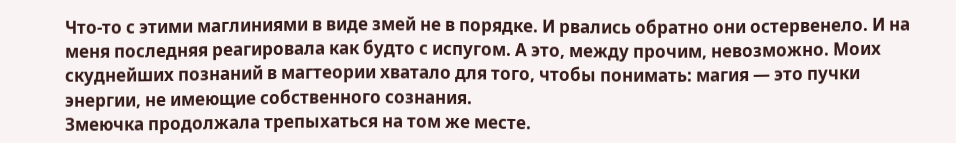Что-то с этими маглиниями в виде змей не в порядке. И рвались обратно они остервенело. И на меня последняя реагировала как будто с испугом. А это, между прочим, невозможно. Моих скуднейших познаний в магтеории хватало для того, чтобы понимать: магия — это пучки энергии, не имеющие собственного сознания.
Змеючка продолжала трепыхаться на том же месте.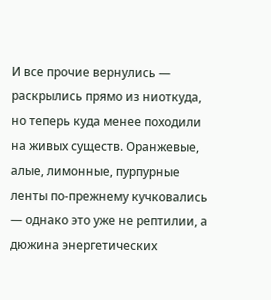И все прочие вернулись — раскрылись прямо из ниоткуда, но теперь куда менее походили на живых существ. Оранжевые, алые, лимонные, пурпурные ленты по-прежнему кучковались — однако это уже не рептилии, а дюжина энергетических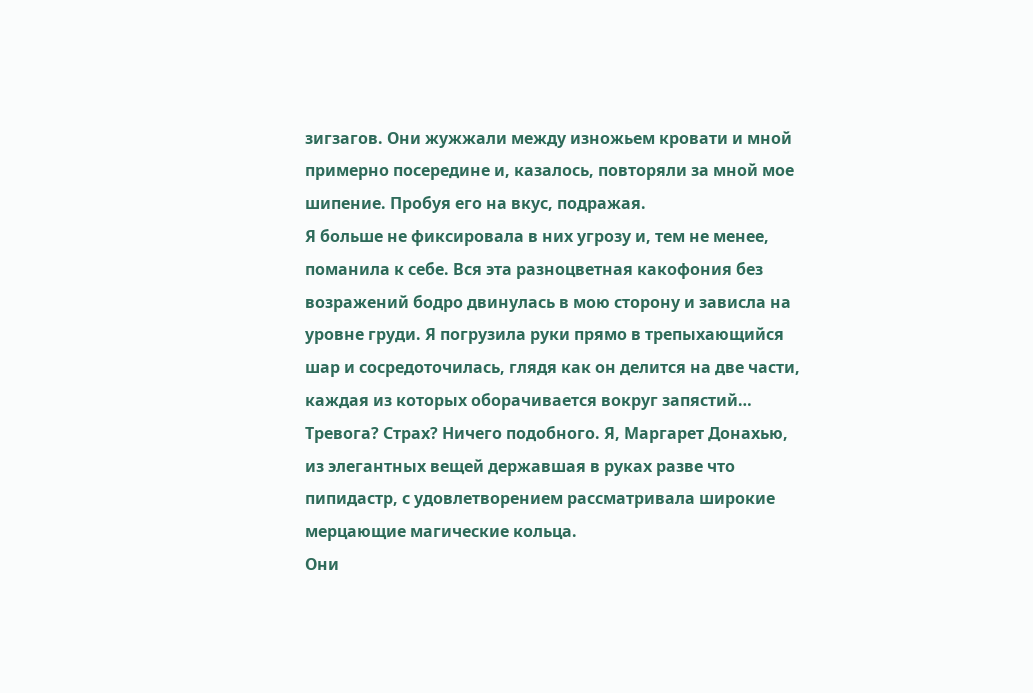зигзагов. Они жужжали между изножьем кровати и мной примерно посередине и, казалось, повторяли за мной мое шипение. Пробуя его на вкус, подражая.
Я больше не фиксировала в них угрозу и, тем не менее, поманила к себе. Вся эта разноцветная какофония без возражений бодро двинулась в мою сторону и зависла на уровне груди. Я погрузила руки прямо в трепыхающийся шар и сосредоточилась, глядя как он делится на две части, каждая из которых оборачивается вокруг запястий… Тревога? Страх? Ничего подобного. Я, Маргарет Донахью, из элегантных вещей державшая в руках разве что пипидастр, с удовлетворением рассматривала широкие мерцающие магические кольца.
Они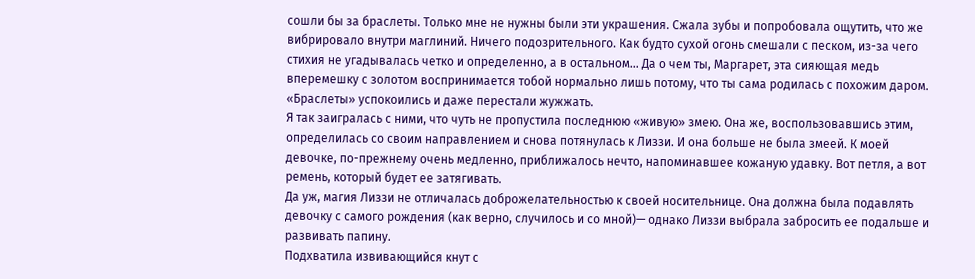сошли бы за браслеты. Только мне не нужны были эти украшения. Сжала зубы и попробовала ощутить, что же вибрировало внутри маглиний. Ничего подозрительного. Как будто сухой огонь смешали с песком, из-за чего стихия не угадывалась четко и определенно, а в остальном… Да о чем ты, Маргарет, эта сияющая медь вперемешку с золотом воспринимается тобой нормально лишь потому, что ты сама родилась с похожим даром.
«Браслеты» успокоились и даже перестали жужжать.
Я так заигралась с ними, что чуть не пропустила последнюю «живую» змею. Она же, воспользовавшись этим, определилась со своим направлением и снова потянулась к Лиззи. И она больше не была змеей. К моей девочке, по-прежнему очень медленно, приближалось нечто, напоминавшее кожаную удавку. Вот петля, а вот ремень, который будет ее затягивать.
Да уж, магия Лиззи не отличалась доброжелательностью к своей носительнице. Она должна была подавлять девочку с самого рождения (как верно, случилось и со мной)— однако Лиззи выбрала забросить ее подальше и развивать папину.
Подхватила извивающийся кнут с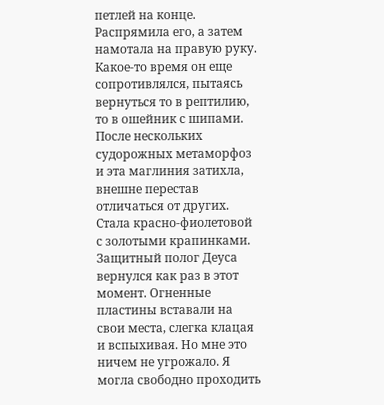петлей на конце. Распрямила его, а затем намотала на правую руку. Какое-то время он еще сопротивлялся, пытаясь вернуться то в рептилию, то в ошейник с шипами. После нескольких судорожных метаморфоз и эта маглиния затихла, внешне перестав отличаться от других. Стала красно-фиолетовой с золотыми крапинками.
Защитный полог Деуса вернулся как раз в этот момент. Огненные пластины вставали на свои места, слегка клацая и вспыхивая. Но мне это ничем не угрожало. Я могла свободно проходить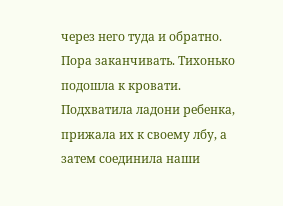через него туда и обратно.
Пора заканчивать. Тихонько подошла к кровати. Подхватила ладони ребенка, прижала их к своему лбу, а затем соединила наши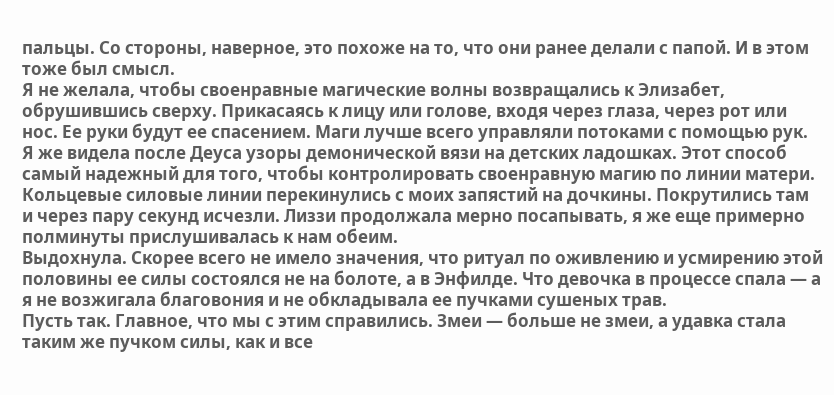пальцы. Со стороны, наверное, это похоже на то, что они ранее делали с папой. И в этом тоже был смысл.
Я не желала, чтобы своенравные магические волны возвращались к Элизабет, обрушившись сверху. Прикасаясь к лицу или голове, входя через глаза, через рот или нос. Ее руки будут ее спасением. Маги лучше всего управляли потоками с помощью рук. Я же видела после Деуса узоры демонической вязи на детских ладошках. Этот способ самый надежный для того, чтобы контролировать своенравную магию по линии матери.
Кольцевые силовые линии перекинулись с моих запястий на дочкины. Покрутились там и через пару секунд исчезли. Лиззи продолжала мерно посапывать, я же еще примерно полминуты прислушивалась к нам обеим.
Выдохнула. Скорее всего не имело значения, что ритуал по оживлению и усмирению этой половины ее силы состоялся не на болоте, а в Энфилде. Что девочка в процессе спала — а я не возжигала благовония и не обкладывала ее пучками сушеных трав.
Пусть так. Главное, что мы с этим справились. Змеи — больше не змеи, а удавка стала таким же пучком силы, как и все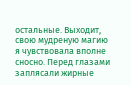остальные. Выходит, свою мудреную магию я чувствовала вполне сносно. Перед глазами заплясали жирные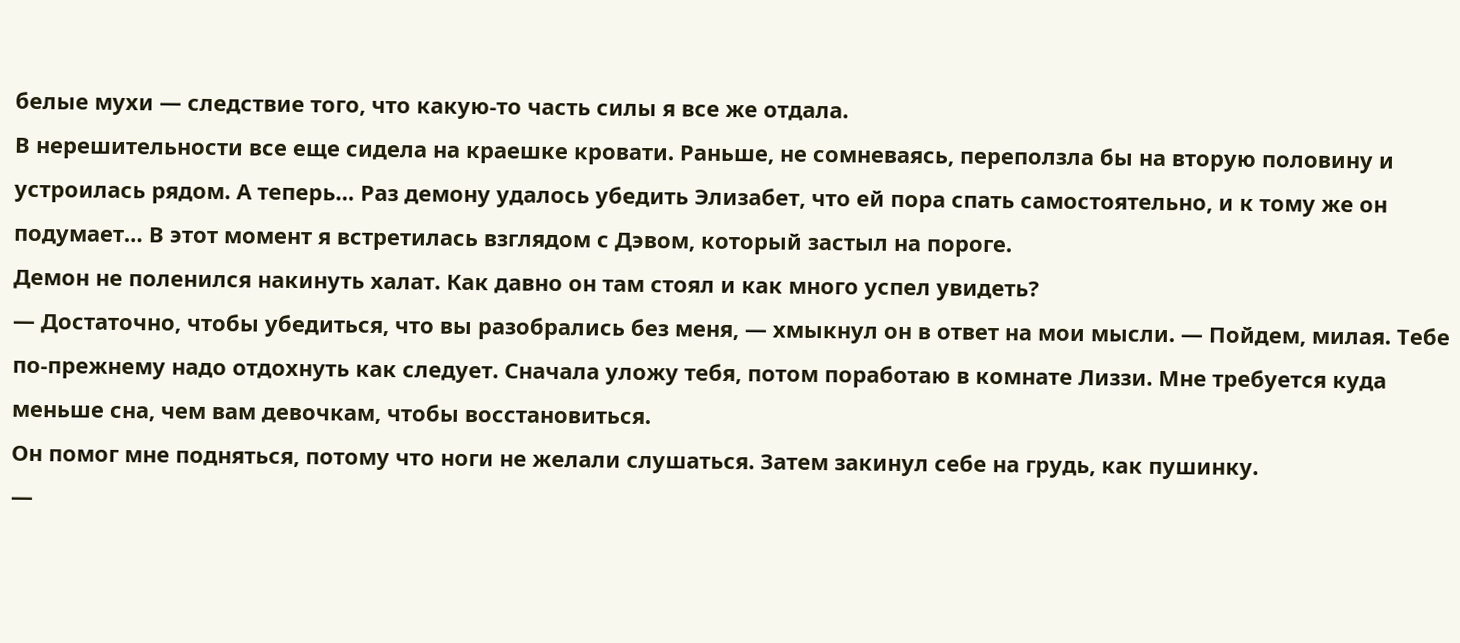белые мухи — следствие того, что какую-то часть силы я все же отдала.
В нерешительности все еще сидела на краешке кровати. Раньше, не сомневаясь, переползла бы на вторую половину и устроилась рядом. А теперь… Раз демону удалось убедить Элизабет, что ей пора спать самостоятельно, и к тому же он подумает… В этот момент я встретилась взглядом с Дэвом, который застыл на пороге.
Демон не поленился накинуть халат. Как давно он там стоял и как много успел увидеть?
— Достаточно, чтобы убедиться, что вы разобрались без меня, — хмыкнул он в ответ на мои мысли. — Пойдем, милая. Тебе по-прежнему надо отдохнуть как следует. Сначала уложу тебя, потом поработаю в комнате Лиззи. Мне требуется куда меньше сна, чем вам девочкам, чтобы восстановиться.
Он помог мне подняться, потому что ноги не желали слушаться. Затем закинул себе на грудь, как пушинку.
—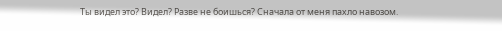Ты видел это? Видел? Разве не боишься? Сначала от меня пахло навозом.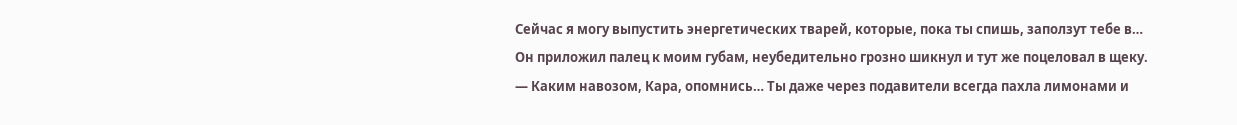Сейчас я могу выпустить энергетических тварей, которые, пока ты спишь, заползут тебе в…
Он приложил палец к моим губам, неубедительно грозно шикнул и тут же поцеловал в щеку.
— Каким навозом, Кара, опомнись… Ты даже через подавители всегда пахла лимонами и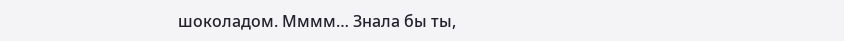шоколадом. Мммм… Знала бы ты,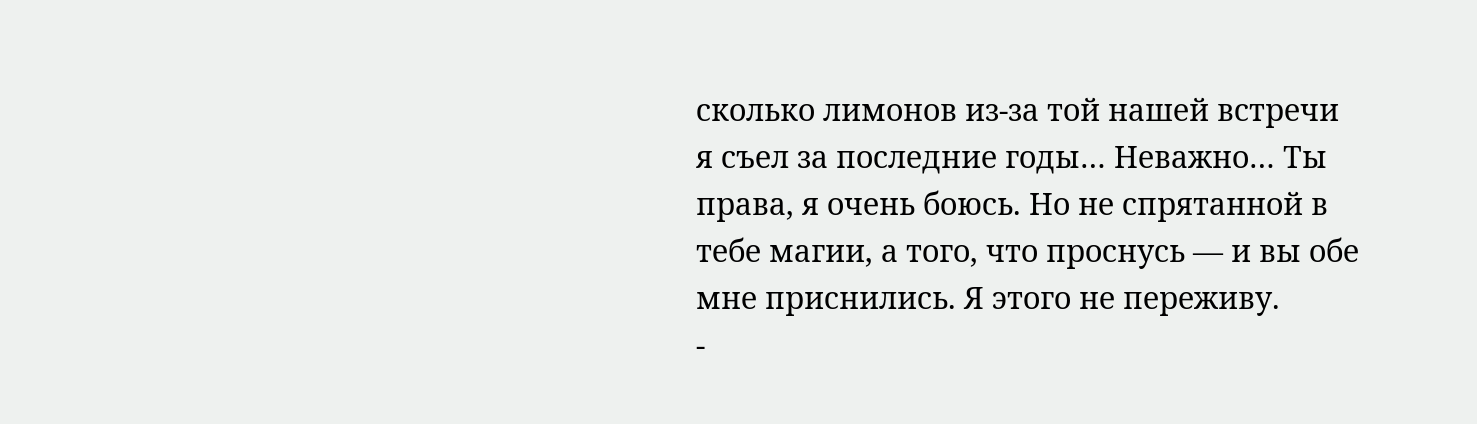сколько лимонов из-за той нашей встречи я съел за последние годы… Неважно… Ты права, я очень боюсь. Но не спрятанной в тебе магии, а того, что проснусь — и вы обе мне приснились. Я этого не переживу.
-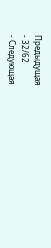Предыдущая
- 32/62
- Следующая